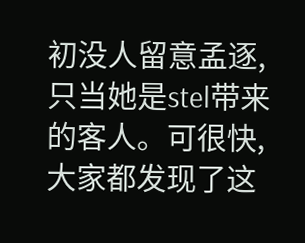初没人留意孟逐,只当她是stel带来的客人。可很快,大家都发现了这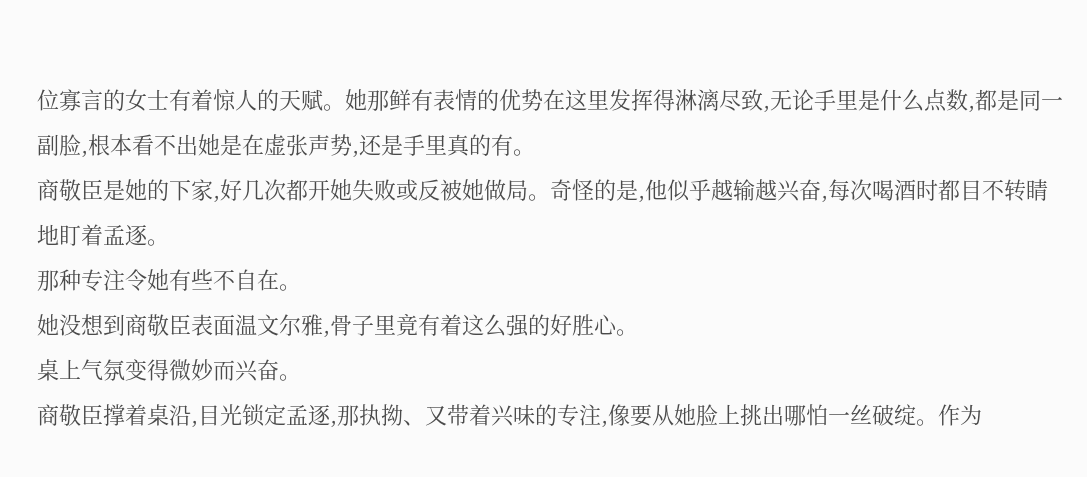位寡言的女士有着惊人的天赋。她那鲜有表情的优势在这里发挥得淋漓尽致,无论手里是什么点数,都是同一副脸,根本看不出她是在虚张声势,还是手里真的有。
商敬臣是她的下家,好几次都开她失败或反被她做局。奇怪的是,他似乎越输越兴奋,每次喝酒时都目不转睛地盯着孟逐。
那种专注令她有些不自在。
她没想到商敬臣表面温文尔雅,骨子里竟有着这么强的好胜心。
桌上气氛变得微妙而兴奋。
商敬臣撑着桌沿,目光锁定孟逐,那执拗、又带着兴味的专注,像要从她脸上挑出哪怕一丝破绽。作为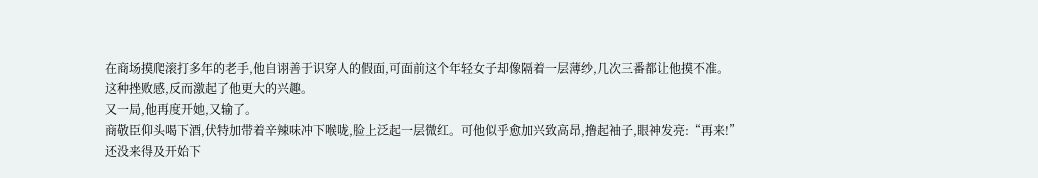在商场摸爬滚打多年的老手,他自诩善于识穿人的假面,可面前这个年轻女子却像隔着一层薄纱,几次三番都让他摸不准。
这种挫败感,反而激起了他更大的兴趣。
又一局,他再度开她,又输了。
商敬臣仰头喝下酒,伏特加带着辛辣味冲下喉咙,脸上泛起一层微红。可他似乎愈加兴致高昂,撸起袖子,眼神发亮:“再来!”
还没来得及开始下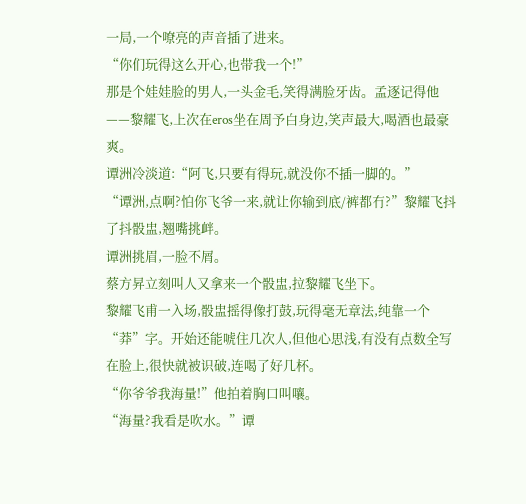一局,一个嘹亮的声音插了进来。
“你们玩得这么开心,也带我一个!”
那是个娃娃脸的男人,一头金毛,笑得满脸牙齿。孟逐记得他——黎耀飞,上次在eros坐在周予白身边,笑声最大,喝酒也最豪爽。
谭洲冷淡道:“阿飞,只要有得玩,就没你不插一脚的。”
“谭洲,点啊?怕你飞爷一来,就让你输到底/裤都冇?”黎耀飞抖了抖骰盅,翘嘴挑衅。
谭洲挑眉,一脸不屑。
蔡方昇立刻叫人又拿来一个骰盅,拉黎耀飞坐下。
黎耀飞甫一入场,骰盅摇得像打鼓,玩得毫无章法,纯靠一个“莽”字。开始还能唬住几次人,但他心思浅,有没有点数全写在脸上,很快就被识破,连喝了好几杯。
“你爷爷我海量!”他拍着胸口叫嚷。
“海量?我看是吹水。”谭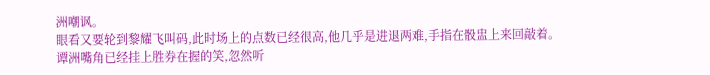洲嘲讽。
眼看又要轮到黎耀飞叫码,此时场上的点数已经很高,他几乎是进退两难,手指在骰盅上来回敲着。谭洲嘴角已经挂上胜券在握的笑,忽然听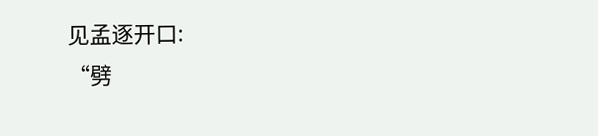见孟逐开口:
“劈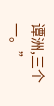谭洲,三个一。”